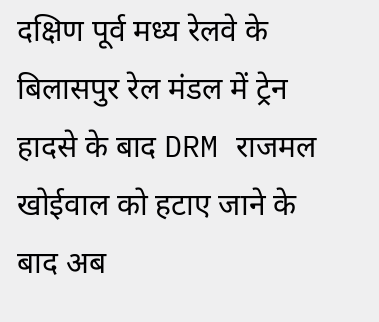दक्षिण पूर्व मध्य रेलवे के बिलासपुर रेल मंडल में ट्रेन हादसे के बाद DRM राजमल खोईवाल को हटाए जाने के बाद अब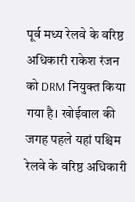पूर्व मध्य रेलवे के वरिष्ठ अधिकारी राकेश रंजन को DRM नियुक्त किया गया है। खोईवाल की जगह पहले यहां पश्चिम रेलवे के वरिष्ठ अधिकारी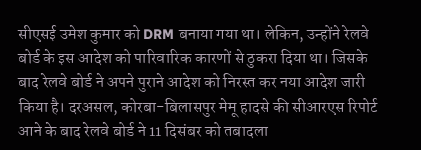सीएसई उमेश कुमार को DRM बनाया गया था। लेकिन, उन्होंने रेलवे बोर्ड के इस आदेश को पारिवारिक कारणों से ठुकरा दिया था। जिसके बाद रेलवे बोर्ड ने अपने पुराने आदेश को निरस्त कर नया आदेश जारी किया है। दरअसल, कोरबा-बिलासपुर मेमू हादसे की सीआरएस रिपोर्ट आने के बाद रेलवे बोर्ड ने 11 दिसंबर को तबादला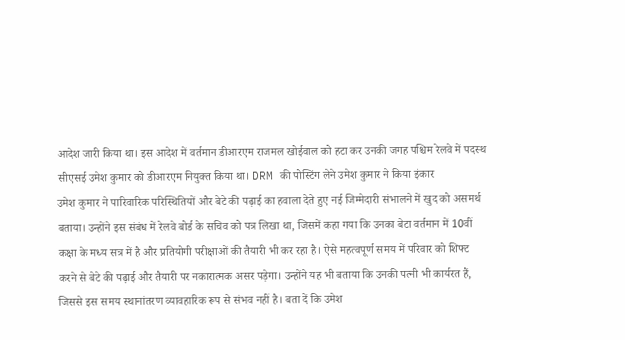आदेश जारी किया था। इस आदेश में वर्तमान डीआरएम राजमल खोईवाल को हटा कर उनकी जगह पश्चिम रेलवे में पदस्थ सीएसई उमेश कुमार को डीआरएम नियुक्त किया था। DRM की पोस्टिंग लेने उमेश कुमार ने किया इंकार
उमेश कुमार ने पारिवारिक परिस्थितियों और बेटे की पढ़ाई का हवाला देते हुए नई जिम्मेदारी संभालने में खुद को असमर्थ बताया। उन्होंने इस संबंध में रेलवे बोर्ड के सचिव को पत्र लिखा था, जिसमें कहा गया कि उनका बेटा वर्तमान में 10वीं कक्षा के मध्य सत्र में है और प्रतियोगी परीक्षाओं की तैयारी भी कर रहा है। ऐसे महत्वपूर्ण समय में परिवार को शिफ्ट करने से बेटे की पढ़ाई और तैयारी पर नकारात्मक असर पड़ेगा। उन्होंने यह भी बताया कि उनकी पत्नी भी कार्यरत हैं, जिससे इस समय स्थानांतरण व्यावहारिक रूप से संभव नहीं है। बता दें कि उमेश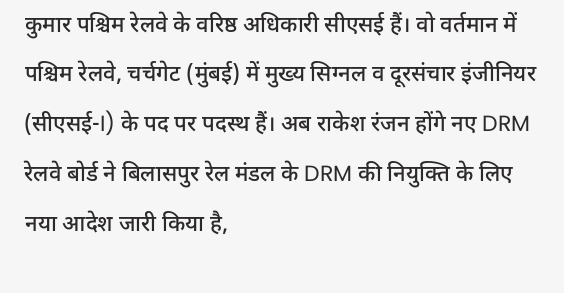कुमार पश्चिम रेलवे के वरिष्ठ अधिकारी सीएसई हैं। वो वर्तमान में पश्चिम रेलवे, चर्चगेट (मुंबई) में मुख्य सिग्नल व दूरसंचार इंजीनियर (सीएसई-I) के पद पर पदस्थ हैं। अब राकेश रंजन होंगे नए DRM
रेलवे बोर्ड ने बिलासपुर रेल मंडल के DRM की नियुक्ति के लिए नया आदेश जारी किया है,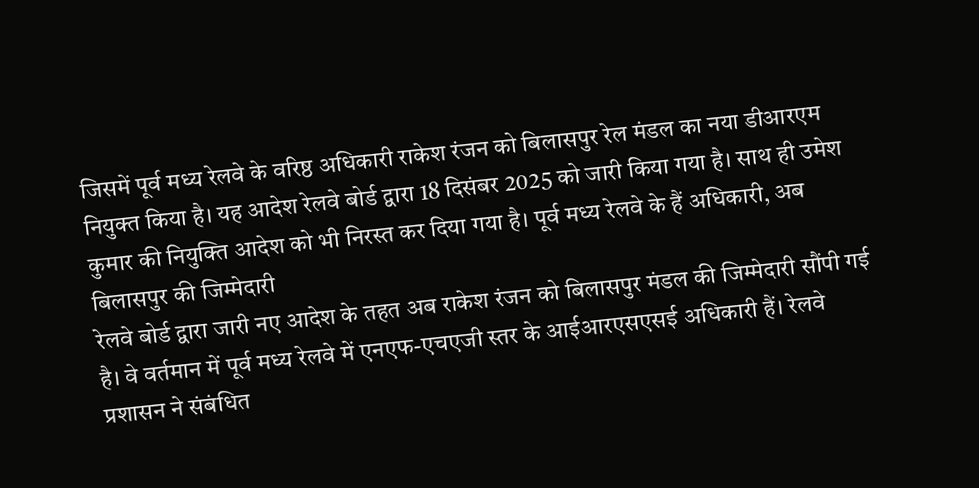जिसमें पूर्व मध्य रेलवे के वरिष्ठ अधिकारी राकेश रंजन को बिलासपुर रेल मंडल का नया डीआरएम नियुक्त किया है। यह आदेश रेलवे बोर्ड द्वारा 18 दिसंबर 2025 को जारी किया गया है। साथ ही उमेश कुमार की नियुक्ति आदेश को भी निरस्त कर दिया गया है। पूर्व मध्य रेलवे के हैं अधिकारी, अब बिलासपुर की जिम्मेदारी
रेलवे बोर्ड द्वारा जारी नए आदेश के तहत अब राकेश रंजन को बिलासपुर मंडल की जिम्मेदारी सौंपी गई है। वे वर्तमान में पूर्व मध्य रेलवे में एनएफ-एचएजी स्तर के आईआरएसएसई अधिकारी हैं। रेलवे प्रशासन ने संबंधित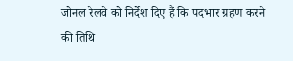जोनल रेलवे को निर्देश दिए हैं कि पदभार ग्रहण करने की तिथि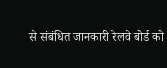से संबंधित जानकारी रेलवे बोर्ड को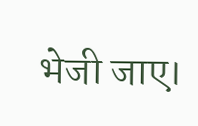भेजी जाए।